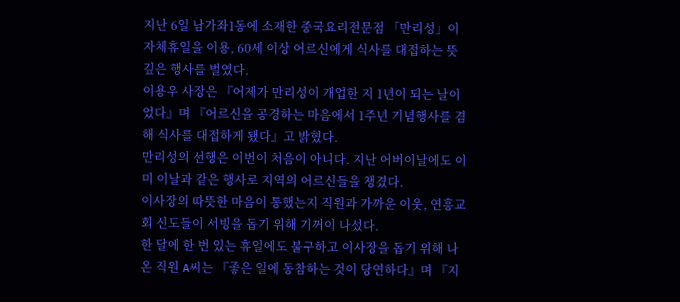지난 6일 남가좌1동에 소재한 중국요리전문점 「만리성」이 자체휴일을 이용, 60세 이상 어르신에게 식사를 대접하는 뜻깊은 행사를 벌였다.
이용우 사장은 『어제가 만리성이 개업한 지 1년이 되는 날이었다』며 『어르신을 공경하는 마음에서 1주년 기념행사를 겸해 식사를 대접하게 됐다』고 밝혔다.
만리성의 선행은 이번이 처음이 아니다. 지난 어버이날에도 이미 이날과 같은 행사로 지역의 어르신들을 챙겼다.
이사장의 따뜻한 마음이 통했는지 직원과 가까운 이웃, 연흥교회 신도들이 서빙을 돕기 위해 기꺼이 나섰다.
한 달에 한 번 있는 휴일에도 불구하고 이사장을 돕기 위해 나온 직원 A씨는 『좋은 일에 동참하는 것이 당연하다』며 『지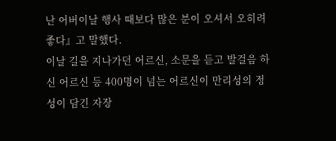난 어버이날 행사 때보다 많은 분이 오셔서 오히려 좋다』고 말했다.
이날 길을 지나가던 어르신, 소문을 듣고 발걸음 하신 어르신 등 400명이 넘는 어르신이 만리성의 정성이 담긴 자장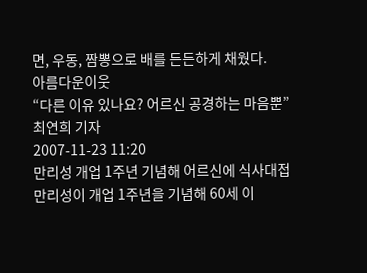면, 우동, 짬뽕으로 배를 든든하게 채웠다.
아름다운이웃
“다른 이유 있나요? 어르신 공경하는 마음뿐”
최연희 기자
2007-11-23 11:20
만리성 개업 1주년 기념해 어르신에 식사대접
만리성이 개업 1주년을 기념해 60세 이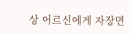상 어르신에게 자장면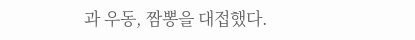과 우동, 짬뽕을 대접했다.